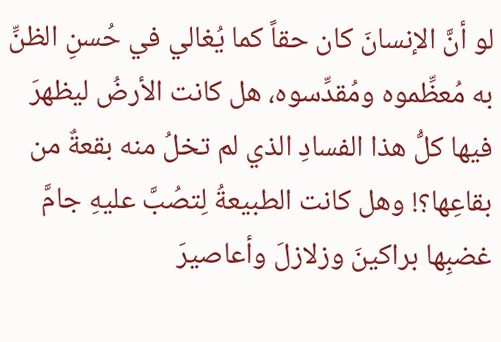لو أنَّ الإنسانَ كان حقاً كما يُغالي في حُسنِ الظنِّ به مُعظِّموه ومُقدِّسوه، هل كانت الأرضُ ليظهرَ فيها كلُّ هذا الفسادِ الذي لم تخلُ منه بقعةٌ من بقاعِها؟! وهل كانت الطبيعةُ لِتصُبَّ عليهِ جامَّ غضبِها براكينَ وزلازلَ وأعاصيرَ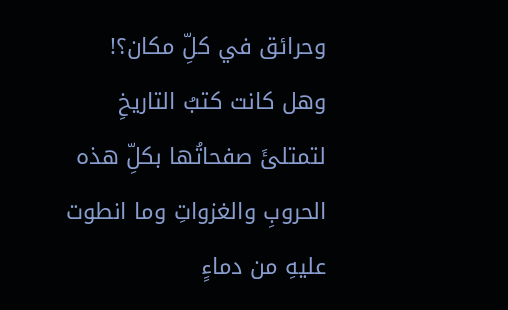وحرائق في كلِّ مكان؟! وهل كانت كتبُ التاريخِ لتمتلئَ صفحاتُها بكلِّ هذه الحروبِ والغزواتِ وما انطوت عليهِ من دماءٍ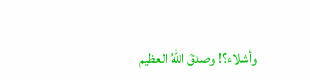وأشلاء؟! وصدقَ اللهُ العظيم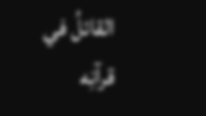القائلُ في قرآنِه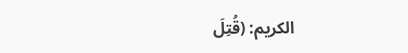الكريم: (قُتِلَ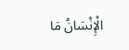الْإِنْسَانُ مَا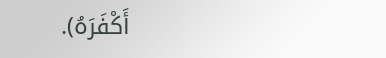أَكْفَرَهُ).